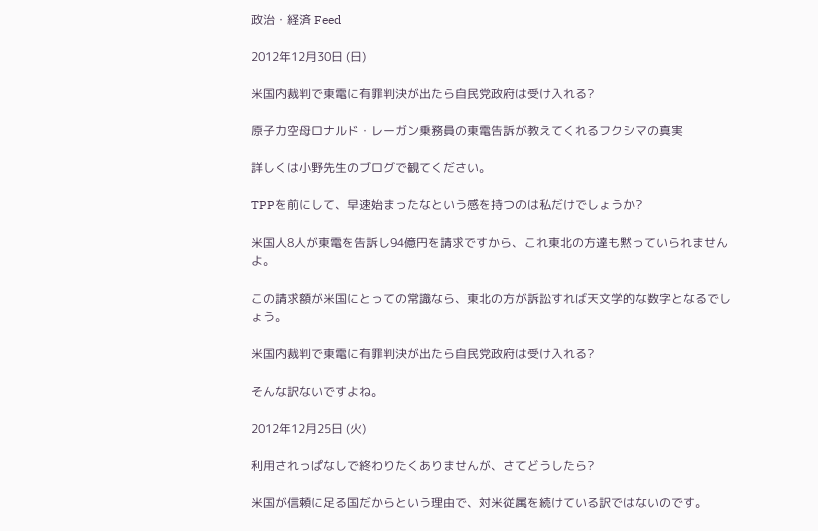政治・経済 Feed

2012年12月30日 (日)

米国内裁判で東電に有罪判決が出たら自民党政府は受け入れる?

原子力空母ロナルド・レーガン乗務員の東電告訴が教えてくれるフクシマの真実

詳しくは小野先生のブログで観てください。

TPPを前にして、早速始まったなという感を持つのは私だけでしょうか?

米国人8人が東電を告訴し94億円を請求ですから、これ東北の方達も黙っていられませんよ。

この請求額が米国にとっての常識なら、東北の方が訴訟すれば天文学的な数字となるでしょう。

米国内裁判で東電に有罪判決が出たら自民党政府は受け入れる?

そんな訳ないですよね。

2012年12月25日 (火)

利用されっぱなしで終わりたくありませんが、さてどうしたら?

米国が信頼に足る国だからという理由で、対米従属を続けている訳ではないのです。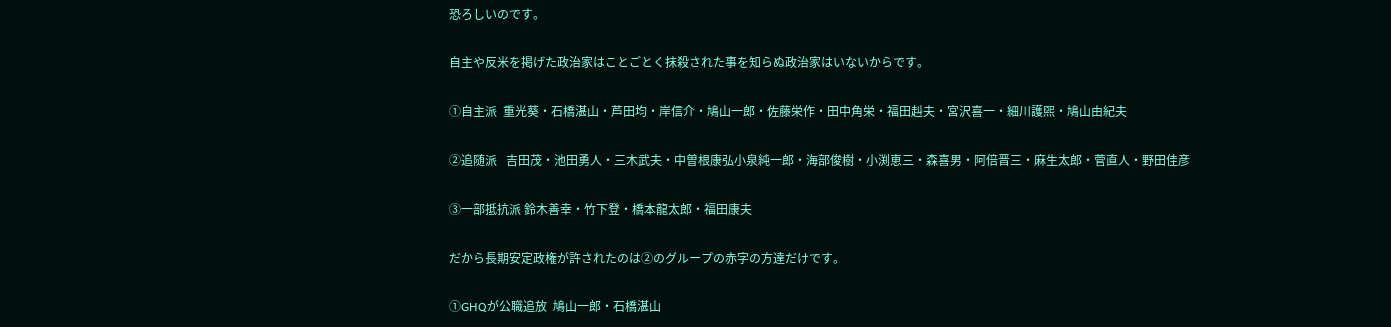恐ろしいのです。

自主や反米を掲げた政治家はことごとく抹殺された事を知らぬ政治家はいないからです。

①自主派  重光葵・石橋湛山・芦田均・岸信介・鳩山一郎・佐藤栄作・田中角栄・福田赳夫・宮沢喜一・細川護煕・鳩山由紀夫

②追随派   吉田茂・池田勇人・三木武夫・中曽根康弘小泉純一郎・海部俊樹・小渕恵三・森喜男・阿倍晋三・麻生太郎・菅直人・野田佳彦

③一部抵抗派 鈴木善幸・竹下登・橋本龍太郎・福田康夫

だから長期安定政権が許されたのは②のグループの赤字の方達だけです。

①GHQが公職追放  鳩山一郎・石橋湛山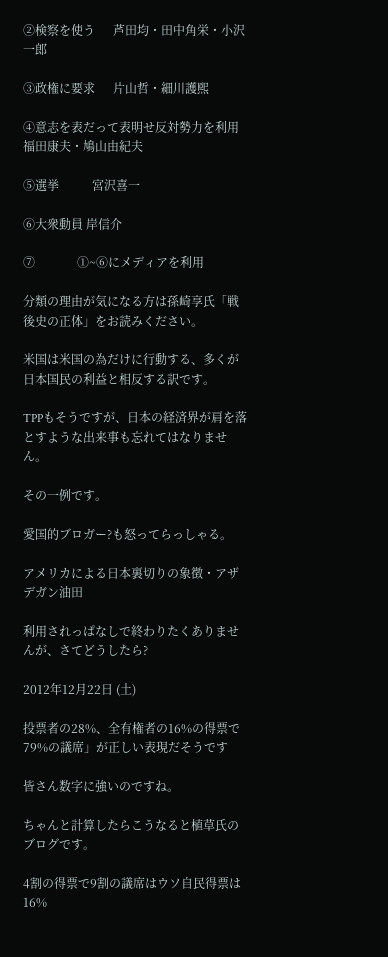②検察を使う      芦田均・田中角栄・小沢一郎

③政権に要求      片山哲・細川護煕

④意志を表だって表明せ反対勢力を利用  福田康夫・鳩山由紀夫

⑤選挙           宮沢喜一

⑥大衆動員 岸信介

⑦              ①~⑥にメディアを利用

分類の理由が気になる方は孫崎享氏「戦後史の正体」をお読みください。

米国は米国の為だけに行動する、多くが日本国民の利益と相反する訳です。

TPPもそうですが、日本の経済界が肩を落とすような出来事も忘れてはなりません。

その一例です。

愛国的ブロガー?も怒ってらっしゃる。

アメリカによる日本裏切りの象徴・アザデガン油田

利用されっぱなしで終わりたくありませんが、さてどうしたら?

2012年12月22日 (土)

投票者の28%、全有権者の16%の得票で79%の議席」が正しい表現だそうです

皆さん数字に強いのですね。

ちゃんと計算したらこうなると植草氏のブログです。

4割の得票で9割の議席はウソ自民得票は16%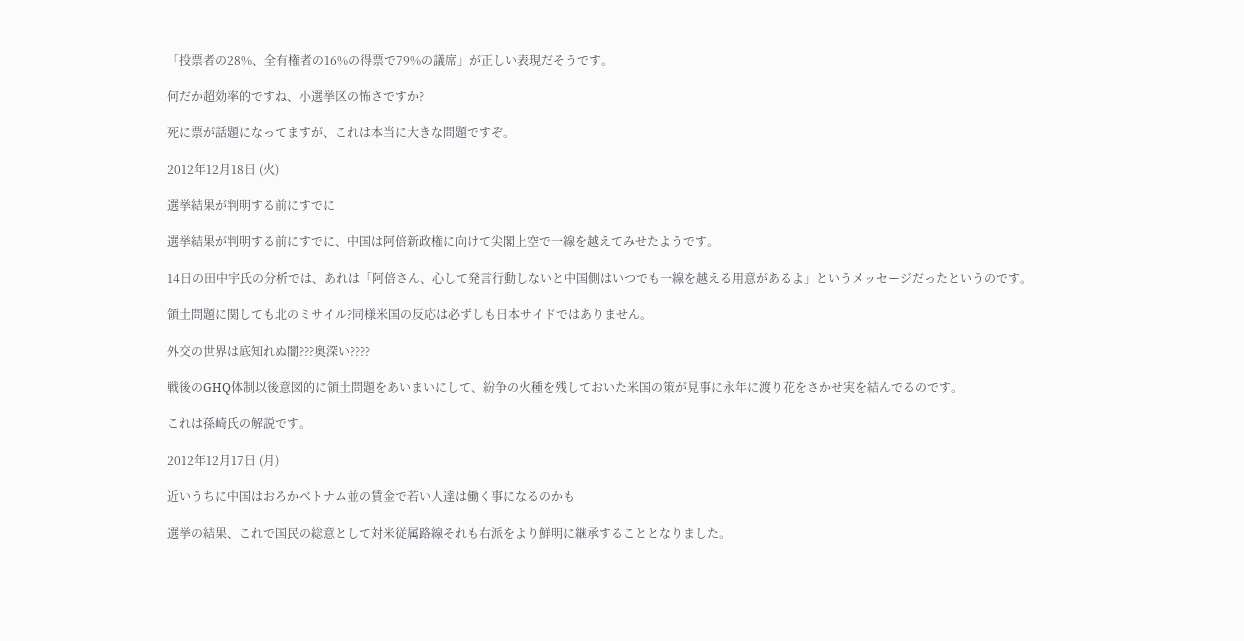「投票者の28%、全有権者の16%の得票で79%の議席」が正しい表現だそうです。

何だか超効率的ですね、小選挙区の怖さですか?

死に票が話題になってますが、これは本当に大きな問題ですぞ。

2012年12月18日 (火)

選挙結果が判明する前にすでに

選挙結果が判明する前にすでに、中国は阿倍新政権に向けて尖閣上空で一線を越えてみせたようです。

14日の田中宇氏の分析では、あれは「阿倍さん、心して発言行動しないと中国側はいつでも一線を越える用意があるよ」というメッセージだったというのです。

領土問題に関しても北のミサイル?同様米国の反応は必ずしも日本サイドではありません。

外交の世界は底知れぬ闇???奥深い????

戦後のGHQ体制以後意図的に領土問題をあいまいにして、紛争の火種を残しておいた米国の策が見事に永年に渡り花をさかせ実を結んでるのです。

これは孫崎氏の解説です。

2012年12月17日 (月)

近いうちに中国はおろかベトナム並の賃金で若い人達は働く事になるのかも

選挙の結果、これで国民の総意として対米従属路線それも右派をより鮮明に継承することとなりました。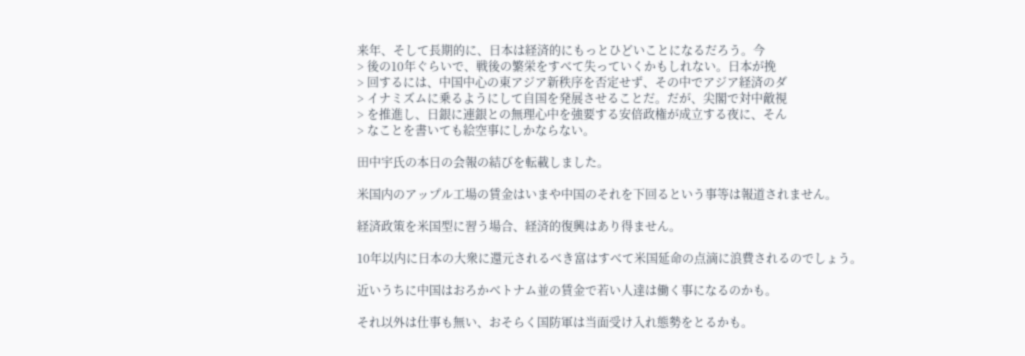来年、そして長期的に、日本は経済的にもっとひどいことになるだろう。今
> 後の10年ぐらいで、戦後の繁栄をすべて失っていくかもしれない。日本が挽
> 回するには、中国中心の東アジア新秩序を否定せず、その中でアジア経済のダ
> イナミズムに乗るようにして自国を発展させることだ。だが、尖閣で対中敵視
> を推進し、日銀に連銀との無理心中を強要する安倍政権が成立する夜に、そん
> なことを書いても絵空事にしかならない。

田中宇氏の本日の会報の結びを転載しました。

米国内のアップル工場の賃金はいまや中国のそれを下回るという事等は報道されません。

経済政策を米国型に習う場合、経済的復興はあり得ません。

10年以内に日本の大衆に還元されるべき富はすべて米国延命の点滴に浪費されるのでしょう。

近いうちに中国はおろかベトナム並の賃金で若い人達は働く事になるのかも。

それ以外は仕事も無い、おそらく国防軍は当面受け入れ態勢をとるかも。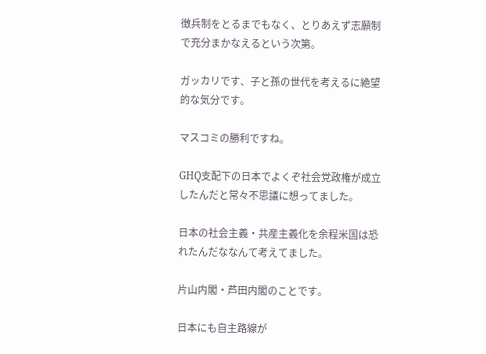徴兵制をとるまでもなく、とりあえず志願制で充分まかなえるという次第。

ガッカリです、子と孫の世代を考えるに絶望的な気分です。

マスコミの勝利ですね。

GHQ支配下の日本でよくぞ社会党政権が成立したんだと常々不思議に想ってました。

日本の社会主義・共産主義化を余程米国は恐れたんだななんて考えてました。

片山内閣・芦田内閣のことです。

日本にも自主路線が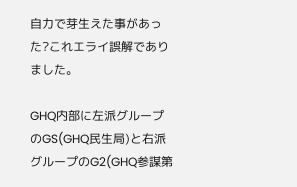自力で芽生えた事があった?これエライ誤解でありました。

GHQ内部に左派グループのGS(GHQ民生局)と右派グループのG2(GHQ参謀第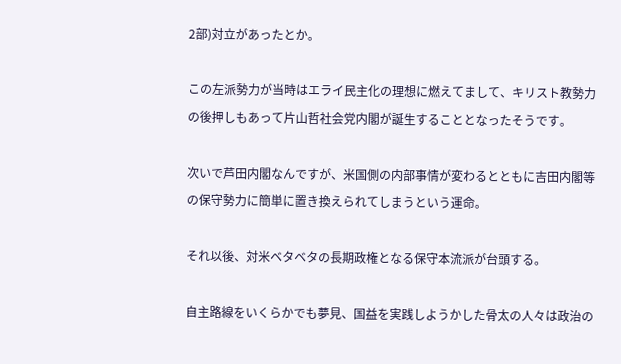2部)対立があったとか。

この左派勢力が当時はエライ民主化の理想に燃えてまして、キリスト教勢力の後押しもあって片山哲社会党内閣が誕生することとなったそうです。

次いで芦田内閣なんですが、米国側の内部事情が変わるとともに吉田内閣等の保守勢力に簡単に置き換えられてしまうという運命。

それ以後、対米ベタベタの長期政権となる保守本流派が台頭する。

自主路線をいくらかでも夢見、国益を実践しようかした骨太の人々は政治の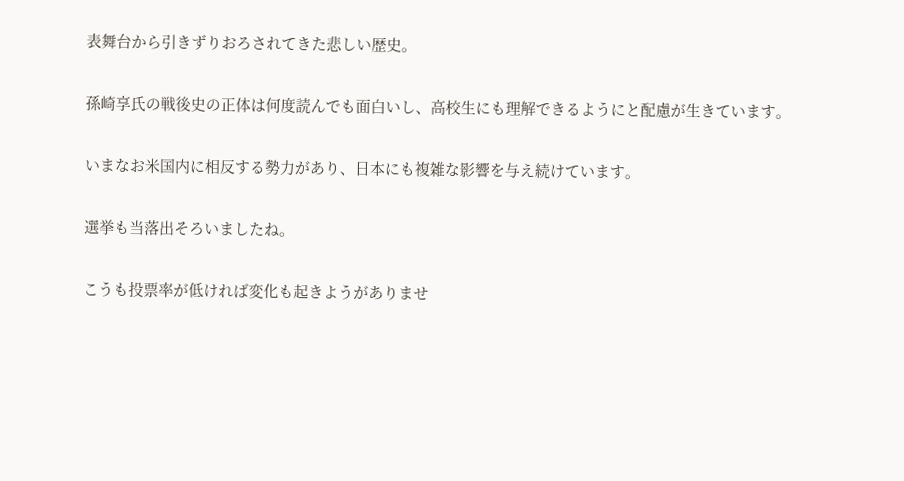表舞台から引きずりおろされてきた悲しい歴史。

孫崎享氏の戦後史の正体は何度読んでも面白いし、高校生にも理解できるようにと配慮が生きています。

いまなお米国内に相反する勢力があり、日本にも複雑な影響を与え続けています。

選挙も当落出そろいましたね。

こうも投票率が低ければ変化も起きようがありませ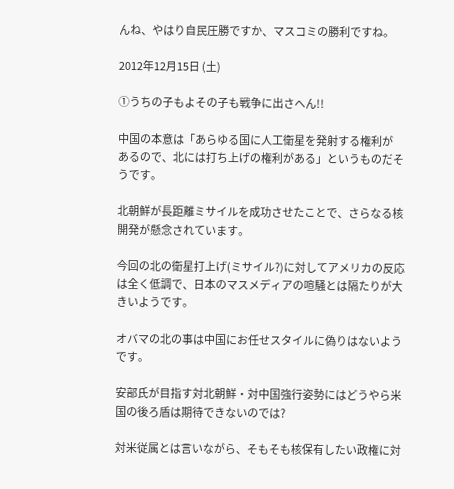んね、やはり自民圧勝ですか、マスコミの勝利ですね。

2012年12月15日 (土)

①うちの子もよその子も戦争に出さへん!!

中国の本意は「あらゆる国に人工衛星を発射する権利が
あるので、北には打ち上げの権利がある」というものだそうです。

北朝鮮が長距離ミサイルを成功させたことで、さらなる核開発が懸念されています。

今回の北の衛星打上げ(ミサイル?)に対してアメリカの反応は全く低調で、日本のマスメディアの喧騒とは隔たりが大きいようです。

オバマの北の事は中国にお任せスタイルに偽りはないようです。

安部氏が目指す対北朝鮮・対中国強行姿勢にはどうやら米国の後ろ盾は期待できないのでは?

対米従属とは言いながら、そもそも核保有したい政権に対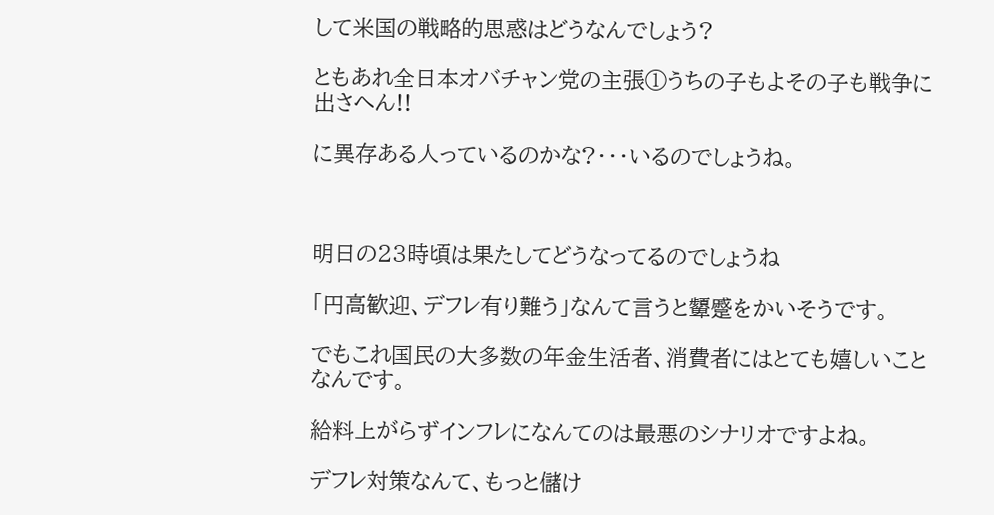して米国の戦略的思惑はどうなんでしょう?

ともあれ全日本オバチャン党の主張①うちの子もよその子も戦争に出さへん!!

に異存ある人っているのかな?・・・いるのでしょうね。



明日の23時頃は果たしてどうなってるのでしょうね

「円高歓迎、デフレ有り難う」なんて言うと顰蹙をかいそうです。

でもこれ国民の大多数の年金生活者、消費者にはとても嬉しいことなんです。

給料上がらずインフレになんてのは最悪のシナリオですよね。

デフレ対策なんて、もっと儲け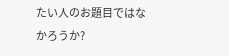たい人のお題目ではなかろうか?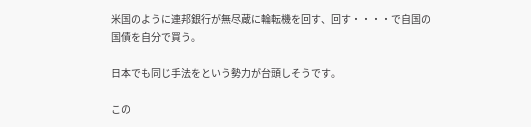米国のように連邦銀行が無尽蔵に輪転機を回す、回す・・・・で自国の国債を自分で買う。

日本でも同じ手法をという勢力が台頭しそうです。

この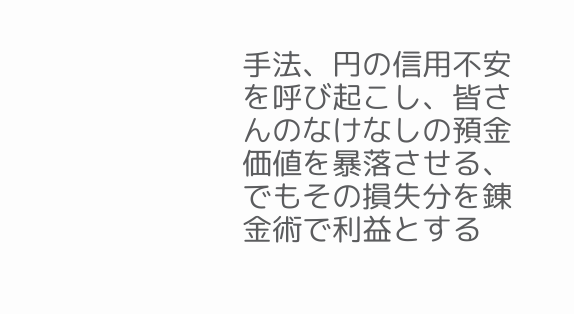手法、円の信用不安を呼び起こし、皆さんのなけなしの預金価値を暴落させる、でもその損失分を錬金術で利益とする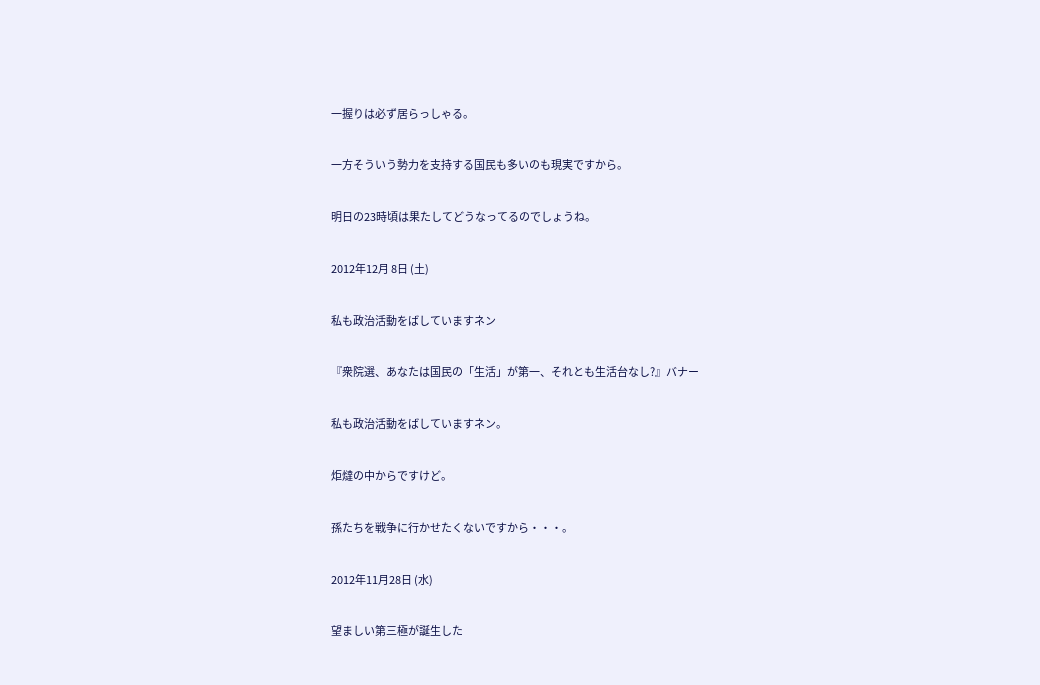一握りは必ず居らっしゃる。

一方そういう勢力を支持する国民も多いのも現実ですから。

明日の23時頃は果たしてどうなってるのでしょうね。

2012年12月 8日 (土)

私も政治活動をばしていますネン

『衆院選、あなたは国民の「生活」が第一、それとも生活台なし?』バナー

私も政治活動をばしていますネン。

炬燵の中からですけど。

孫たちを戦争に行かせたくないですから・・・。

2012年11月28日 (水)

望ましい第三極が誕生した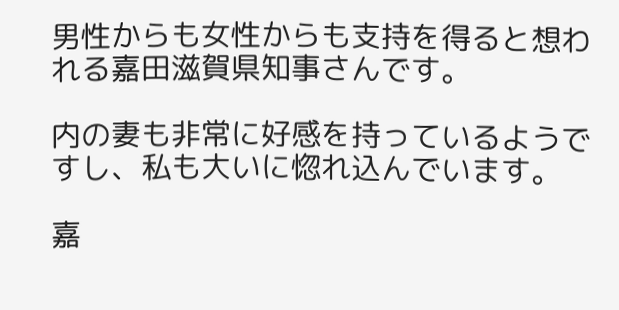男性からも女性からも支持を得ると想われる嘉田滋賀県知事さんです。

内の妻も非常に好感を持っているようですし、私も大いに惚れ込んでいます。

嘉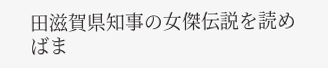田滋賀県知事の女傑伝説を読めばま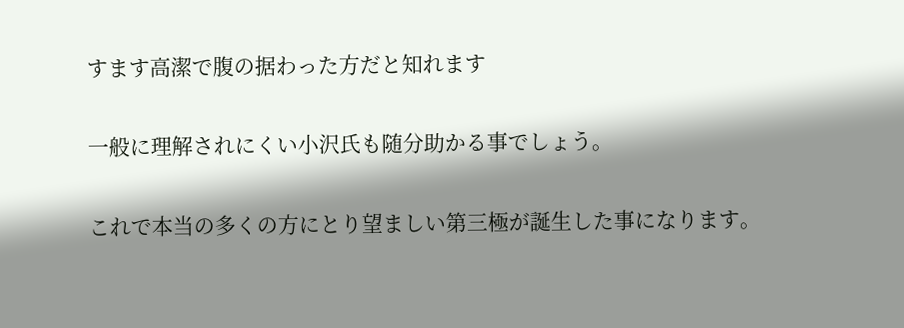すます高潔で腹の据わった方だと知れます

一般に理解されにくい小沢氏も随分助かる事でしょう。

これで本当の多くの方にとり望ましい第三極が誕生した事になります。